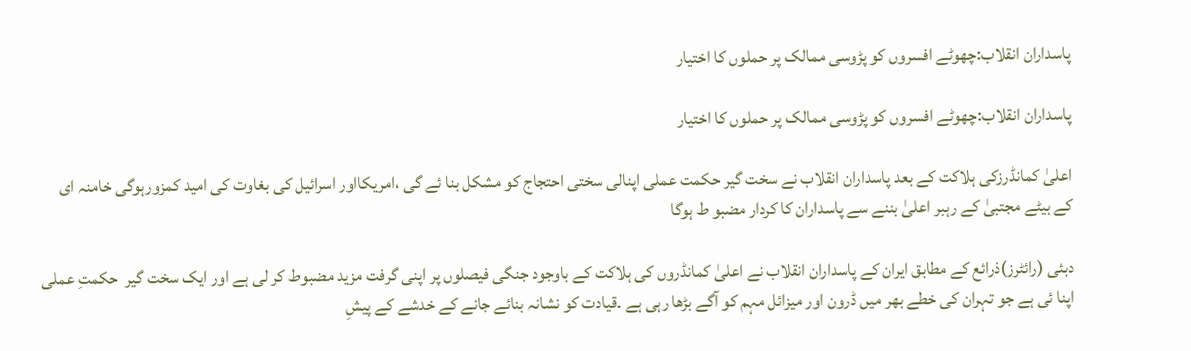پاسداران انقلاب:چھوٹے افسروں کو پڑوسی ممالک پر حملوں کا اختیار

پاسداران انقلاب:چھوٹے افسروں کو پڑوسی ممالک پر حملوں کا اختیار

اعلیٰ کمانڈرزکی ہلاکت کے بعد پاسداران انقلاب نے سخت گیر حکمت عملی اپنالی سختی احتجاج کو مشکل بنا ئے گی ،امریکااور اسرائیل کی بغاوت کی امید کمزورہوگی خامنہ ای کے بیٹے مجتبیٰ کے رہبر اعلیٰ بننے سے پاسداران کا کردار مضبو ط ہوگا

دبئی (رائٹرز)ذرائع کے مطابق ایران کے پاسداران انقلاب نے اعلیٰ کمانڈروں کی ہلاکت کے باوجود جنگی فیصلوں پر اپنی گرفت مزید مضبوط کر لی ہے اور ایک سخت گیر  حکمتِ عملی اپنا ئی ہے جو تہران کی خطے بھر میں ڈرون اور میزائل مہم کو آگے بڑھا رہی ہے ۔قیادت کو نشانہ بنائے جانے کے خدشے کے پیشِ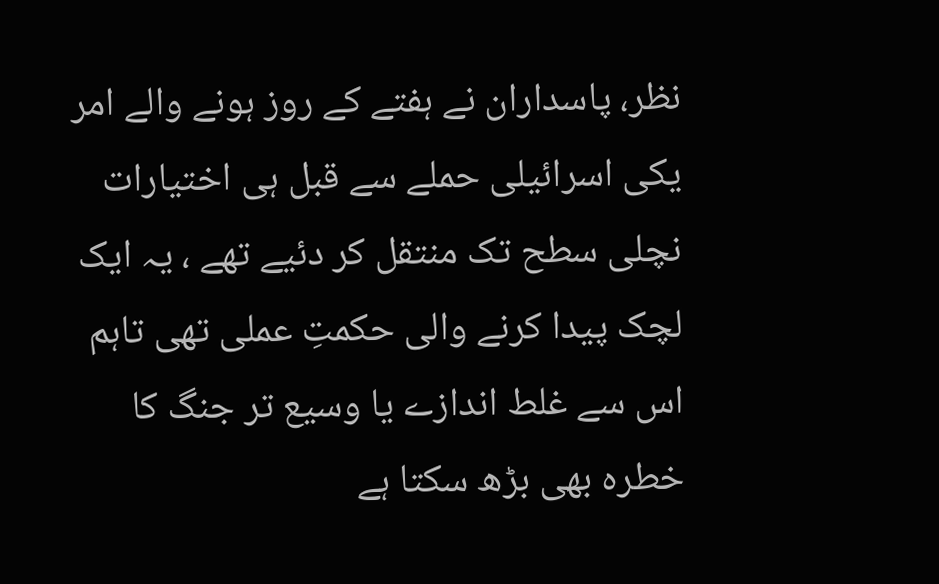نظر، پاسداران نے ہفتے کے روز ہونے والے امر یکی اسرائیلی حملے سے قبل ہی اختیارات نچلی سطح تک منتقل کر دئیے تھے ، یہ ایک لچک پیدا کرنے والی حکمتِ عملی تھی تاہم اس سے غلط اندازے یا وسیع تر جنگ کا خطرہ بھی بڑھ سکتا ہے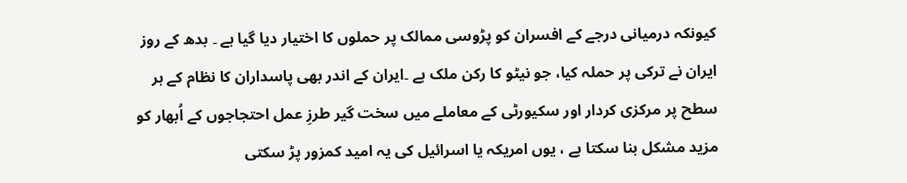کیونکہ درمیانی درجے کے افسران کو پڑوسی ممالک پر حملوں کا اختیار دیا گیا ہے ۔ بدھ کے روز ایران نے ترکی پر حملہ کیا، جو نیٹو کا رکن ملک ہے ۔ایران کے اندر بھی پاسداران کا نظام کے ہر سطح پر مرکزی کردار اور سکیورٹی کے معاملے میں سخت گیر طرزِ عمل احتجاجوں کے اُبھار کو مزید مشکل بنا سکتا ہے ، یوں امریکہ یا اسرائیل کی یہ امید کمزور پڑ سکتی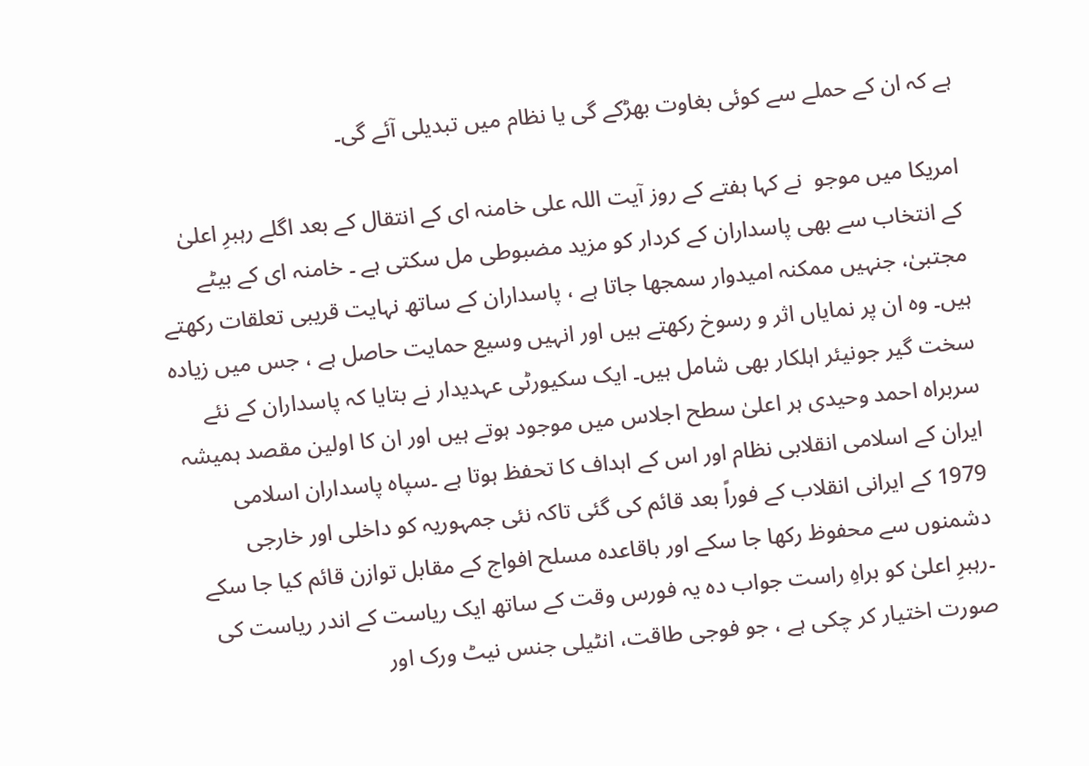ہے کہ ان کے حملے سے کوئی بغاوت بھڑکے گی یا نظام میں تبدیلی آئے گی۔

امریکا میں موجو  نے کہا ہفتے کے روز آیت اللہ علی خامنہ ای کے انتقال کے بعد اگلے رہبرِ اعلیٰ کے انتخاب سے بھی پاسداران کے کردار کو مزید مضبوطی مل سکتی ہے ۔ خامنہ ای کے بیٹے مجتبیٰ، جنہیں ممکنہ امیدوار سمجھا جاتا ہے ، پاسداران کے ساتھ نہایت قریبی تعلقات رکھتے ہیں۔ وہ ان پر نمایاں اثر و رسوخ رکھتے ہیں اور انہیں وسیع حمایت حاصل ہے ، جس میں زیادہ سخت گیر جونیئر اہلکار بھی شامل ہیں۔ ایک سکیورٹی عہدیدار نے بتایا کہ پاسداران کے نئے سربراہ احمد وحیدی ہر اعلیٰ سطح اجلاس میں موجود ہوتے ہیں اور ان کا اولین مقصد ہمیشہ ایران کے اسلامی انقلابی نظام اور اس کے اہداف کا تحفظ ہوتا ہے ۔سپاہ پاسداران اسلامی 1979 کے ایرانی انقلاب کے فوراً بعد قائم کی گئی تاکہ نئی جمہوریہ کو داخلی اور خارجی دشمنوں سے محفوظ رکھا جا سکے اور باقاعدہ مسلح افواج کے مقابل توازن قائم کیا جا سکے ۔رہبرِ اعلیٰ کو براہِ راست جواب دہ یہ فورس وقت کے ساتھ ایک ریاست کے اندر ریاست کی صورت اختیار کر چکی ہے ، جو فوجی طاقت، انٹیلی جنس نیٹ ورک اور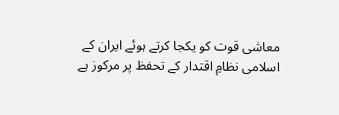معاشی قوت کو یکجا کرتے ہوئے ایران کے اسلامی نظامِ اقتدار کے تحفظ پر مرکوز ہے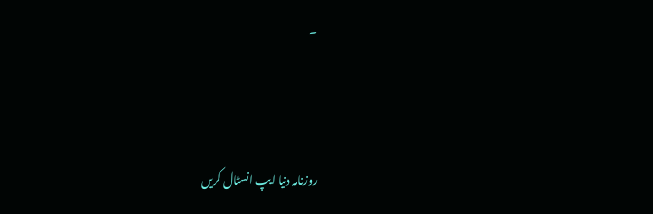۔



روزنامہ دنیا ایپ انسٹال کریں